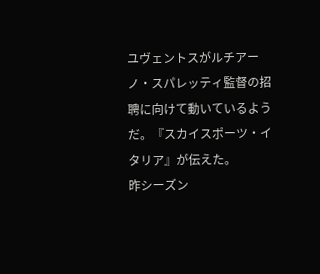ユヴェントスがルチアーノ・スパレッティ監督の招聘に向けて動いているようだ。『スカイスポーツ・イタリア』が伝えた。
昨シーズン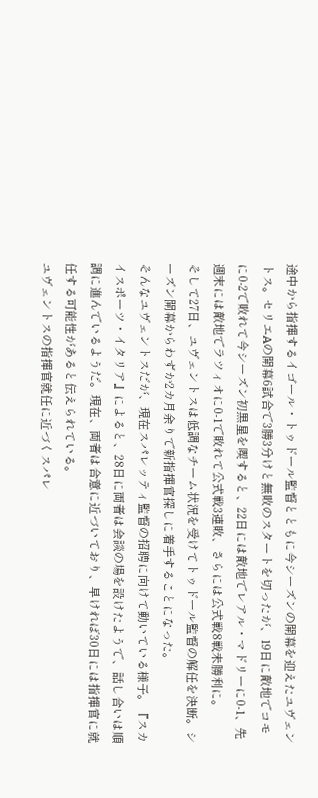途中から指揮するイゴール・トゥドール監督とともに今シーズンの開幕を迎えたユヴェントス。セリエAの開幕6試合で3勝3分けと無敗のスタートを切ったが、19日に敵地でコモに0-2で敗れて今シーズン初黒星を喫すると、22日には敵地でレアル・マドリーに0-1、先週末には敵地でラツィオに0-1で敗れて公式戦3連敗、さらには公式戦8戦未勝利に。
そして27日、ユヴェントスは低調なチーム状況を受けてトゥドール監督の解任を決断。シーズン開幕からわずか2カ月余りで新指揮官探しに着手することになった。
そんなユヴェントスだが、現在スパレッティ監督の招聘に向けて動いている様子。『スカイスポーツ・イタリア』によると、28日に両者は会談の場を設けたようで、話し合いは順調に進んでいるようだ。現在、両者は合意に近づいており、早ければ30日には指揮官に就任する可能性があると伝えられている。
ユヴェントスの指揮官就任に近づくスパレ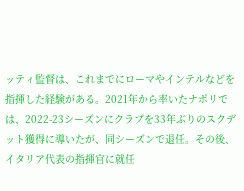ッティ監督は、これまでにローマやインテルなどを指揮した経験がある。2021年から率いたナポリでは、2022-23シーズンにクラブを33年ぶりのスクデット獲得に導いたが、同シーズンで退任。その後、イタリア代表の指揮官に就任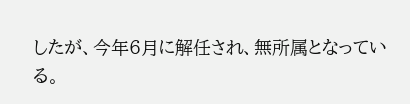したが、今年6月に解任され、無所属となっている。